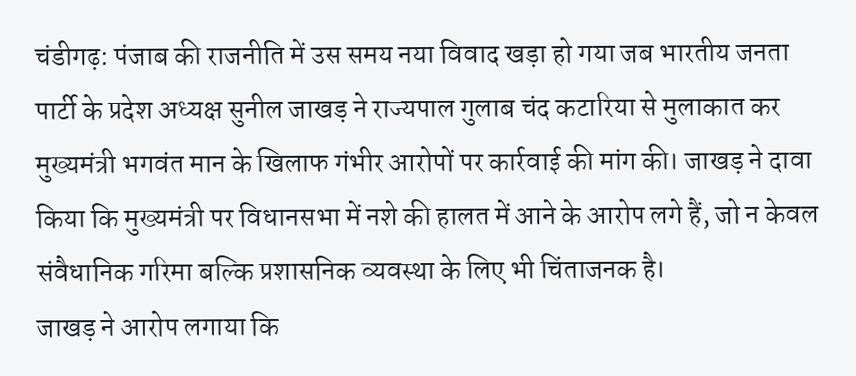चंडीगढ़: पंजाब की राजनीति में उस समय नया विवाद खड़ा हो गया जब भारतीय जनता पार्टी के प्रदेश अध्यक्ष सुनील जाखड़ ने राज्यपाल गुलाब चंद कटारिया से मुलाकात कर मुख्यमंत्री भगवंत मान के खिलाफ गंभीर आरोपों पर कार्रवाई की मांग की। जाखड़ ने दावा किया कि मुख्यमंत्री पर विधानसभा में नशे की हालत में आने के आरोप लगे हैं, जो न केवल संवैधानिक गरिमा बल्कि प्रशासनिक व्यवस्था के लिए भी चिंताजनक है।
जाखड़ ने आरोप लगाया कि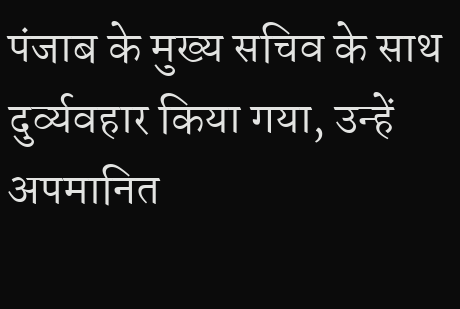पंजाब के मुख्य सचिव के साथ दुर्व्यवहार किया गया, उन्हें अपमानित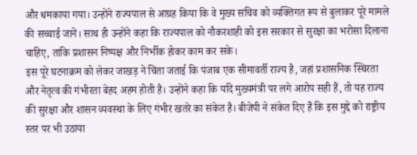और धमकाया गया। उन्होंने राज्यपाल से आग्रह किया कि वे मुख्य सचिव को व्यक्तिगत रूप से बुलाकर पूरे मामले की सच्चाई जानें। साथ ही उन्होंने कहा कि राज्यपाल को नौकरशाही को इस सरकार से सुरक्षा का भरोसा दिलाना चाहिए, ताकि प्रशासन निष्पक्ष और निर्भीक होकर काम कर सके।
इस पूरे घटनाक्रम को लेकर जाखड़ ने चिंता जताई कि पंजाब एक सीमावर्ती राज्य है, जहां प्रशासनिक स्थिरता और नेतृत्व की गंभीरता बेहद अहम होती है। उन्होंने कहा कि यदि मुख्यमंत्री पर लगे आरोप सही हैं, तो यह राज्य की सुरक्षा और शासन व्यवस्था के लिए गंभीर खतरे का संकेत है। बीजेपी ने संकेत दिए हैं कि इस मुद्दे को राष्ट्रीय स्तर पर भी उठाया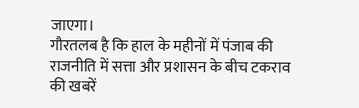जाएगा।
गौरतलब है कि हाल के महीनों में पंजाब की राजनीति में सत्ता और प्रशासन के बीच टकराव की खबरें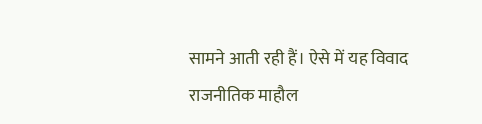सामने आती रही हैं। ऐसे में यह विवाद राजनीतिक माहौल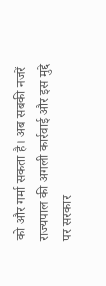को और गर्मा सकता है। अब सबकी नजरें राज्यपाल की अगली कार्रवाई और इस मुद्दे पर सरकार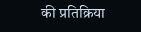की प्रतिक्रिया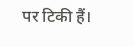पर टिकी हैं।